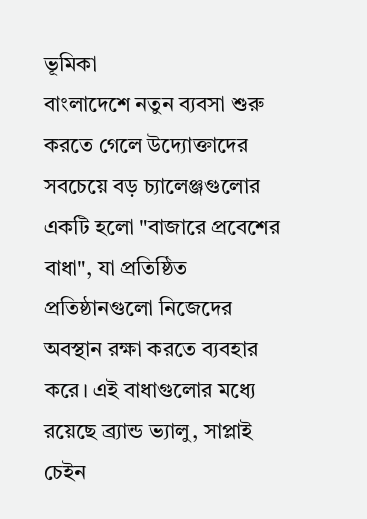ভূমিকা
বাংলাদেশে নতুন ব্যবসা শুরু করতে গেলে উদ্যোক্তাদের সবচেয়ে বড় চ্যালেঞ্জগুলোর একটি হলো "বাজারে প্রবেশের বাধা", যা প্রতিষ্ঠিত প্রতিষ্ঠানগুলো নিজেদের অবস্থান রক্ষা করতে ব্যবহার করে। এই বাধাগুলোর মধ্যে রয়েছে ব্র্যান্ড ভ্যালু, সাপ্লাই চেইন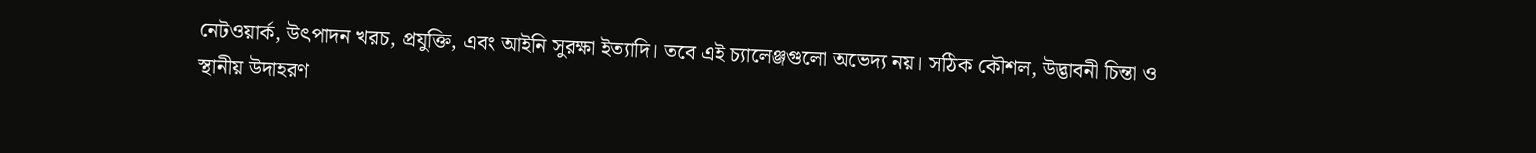নেটওয়ার্ক, উৎপাদন খরচ, প্রযুক্তি, এবং আইনি সুরক্ষা ইত্যাদি। তবে এই চ্যালেঞ্জগুলো অভেদ্য নয়। সঠিক কৌশল, উদ্ভাবনী চিন্তা ও স্থানীয় উদাহরণ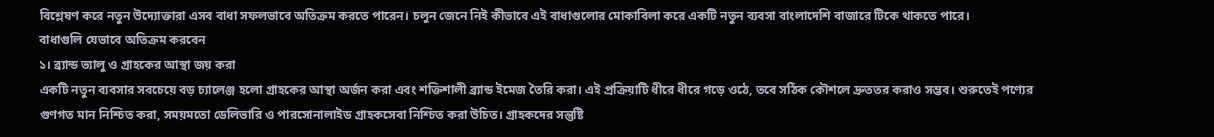বিশ্লেষণ করে নতুন উদ্যোক্তারা এসব বাধা সফলভাবে অতিক্রম করতে পারেন। চলুন জেনে নিই কীভাবে এই বাধাগুলোর মোকাবিলা করে একটি নতুন ব্যবসা বাংলাদেশি বাজারে টিকে থাকতে পারে।
বাধাগুলি যেভাবে অতিক্রম করবেন
১। ব্র্যান্ড ভ্যালু ও গ্রাহকের আস্থা জয় করা
একটি নতুন ব্যবসার সবচেয়ে বড় চ্যালেঞ্জ হলো গ্রাহকের আস্থা অর্জন করা এবং শক্তিশালী ব্র্যান্ড ইমেজ তৈরি করা। এই প্রক্রিয়াটি ধীরে ধীরে গড়ে ওঠে, তবে সঠিক কৌশলে দ্রুততর করাও সম্ভব। শুরুতেই পণ্যের গুণগত মান নিশ্চিত করা, সময়মতো ডেলিভারি ও পারসোনালাইড গ্রাহকসেবা নিশ্চিত করা উচিত। গ্রাহকদের সন্তুষ্টি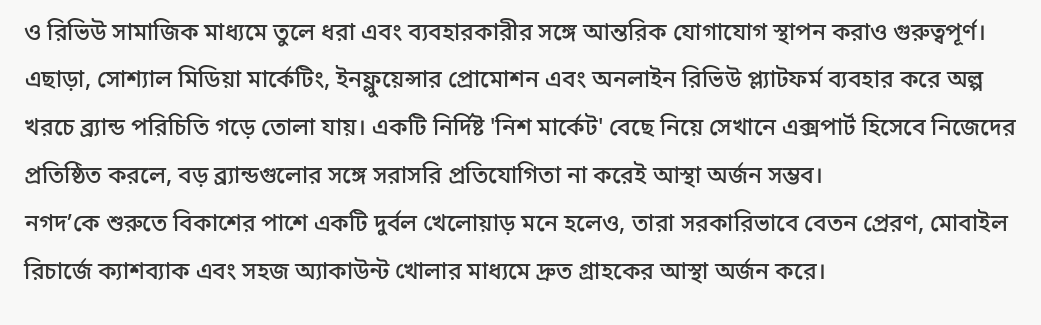ও রিভিউ সামাজিক মাধ্যমে তুলে ধরা এবং ব্যবহারকারীর সঙ্গে আন্তরিক যোগাযোগ স্থাপন করাও গুরুত্বপূর্ণ।
এছাড়া, সোশ্যাল মিডিয়া মার্কেটিং, ইনফ্লুয়েন্সার প্রোমোশন এবং অনলাইন রিভিউ প্ল্যাটফর্ম ব্যবহার করে অল্প খরচে ব্র্যান্ড পরিচিতি গড়ে তোলা যায়। একটি নির্দিষ্ট 'নিশ মার্কেট' বেছে নিয়ে সেখানে এক্সপার্ট হিসেবে নিজেদের প্রতিষ্ঠিত করলে, বড় ব্র্যান্ডগুলোর সঙ্গে সরাসরি প্রতিযোগিতা না করেই আস্থা অর্জন সম্ভব।
নগদ’কে শুরুতে বিকাশের পাশে একটি দুর্বল খেলোয়াড় মনে হলেও, তারা সরকারিভাবে বেতন প্রেরণ, মোবাইল রিচার্জে ক্যাশব্যাক এবং সহজ অ্যাকাউন্ট খোলার মাধ্যমে দ্রুত গ্রাহকের আস্থা অর্জন করে।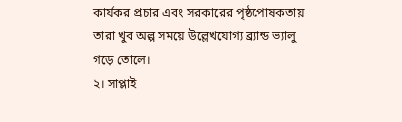কার্যকর প্রচার এবং সরকারের পৃষ্ঠপোষকতায় তারা খুব অল্প সময়ে উল্লেখযোগ্য ব্র্যান্ড ভ্যালু গড়ে তোলে।
২। সাপ্লাই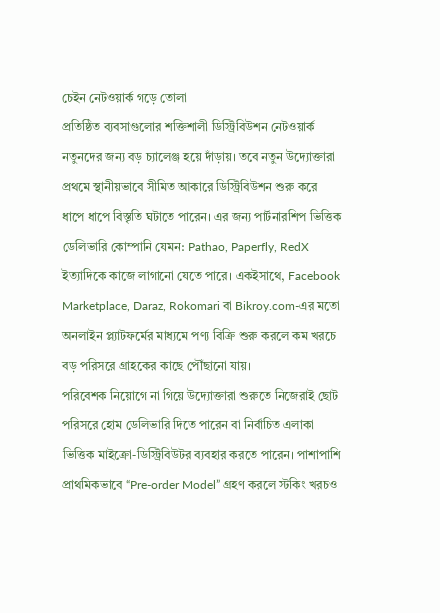চেইন নেটওয়ার্ক গড়ে তোলা
প্রতিষ্ঠিত ব্যবসাগুলোর শক্তিশালী ডিস্ট্রিবিউশন নেটওয়ার্ক নতুনদের জন্য বড় চ্যালেঞ্জ হয়ে দাঁড়ায়। তবে নতুন উদ্যোক্তারা প্রথমে স্থানীয়ভাবে সীমিত আকারে ডিস্ট্রিবিউশন শুরু করে ধাপে ধাপে বিস্তৃতি ঘটাতে পারেন। এর জন্য পার্টনারশিপ ভিত্তিক ডেলিভারি কোম্পানি যেমন: Pathao, Paperfly, RedX ইত্যাদিকে কাজে লাগানো যেতে পারে। একইসাথে, Facebook Marketplace, Daraz, Rokomari বা Bikroy.com-এর মতো অনলাইন প্ল্যাটফর্মের মাধ্যমে পণ্য বিক্রি শুরু করলে কম খরচে বড় পরিসরে গ্রাহকের কাছে পৌঁছানো যায়।
পরিবেশক নিয়োগে না গিয়ে উদ্যোক্তারা শুরুতে নিজেরাই ছোট পরিসরে হোম ডেলিভারি দিতে পারেন বা নির্বাচিত এলাকা ভিত্তিক মাইক্রো-ডিস্ট্রিবিউটর ব্যবহার করতে পারেন। পাশাপাশি প্রাথমিকভাবে “Pre-order Model” গ্রহণ করলে স্টকিং খরচও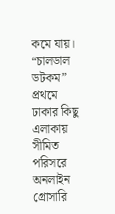কমে যায়।
“চালডাল ডটকম” প্রথমে ঢাকার কিছু এলাকায় সীমিত পরিসরে অনলাইন গ্রোসারি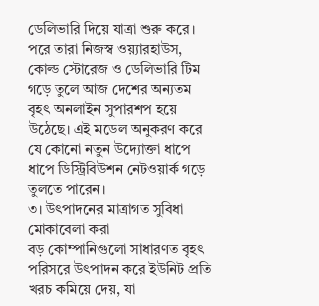ডেলিভারি দিয়ে যাত্রা শুরু করে। পরে তারা নিজস্ব ওয়্যারহাউস, কোল্ড স্টোরেজ ও ডেলিভারি টিম গড়ে তুলে আজ দেশের অন্যতম বৃহৎ অনলাইন সুপারশপ হয়ে উঠেছে। এই মডেল অনুকরণ করে যে কোনো নতুন উদ্যোক্তা ধাপে ধাপে ডিস্ট্রিবিউশন নেটওয়ার্ক গড়ে তুলতে পারেন।
৩। উৎপাদনের মাত্রাগত সুবিধা মোকাবেলা করা
বড় কোম্পানিগুলো সাধারণত বৃহৎ পরিসরে উৎপাদন করে ইউনিট প্রতি খরচ কমিয়ে দেয়, যা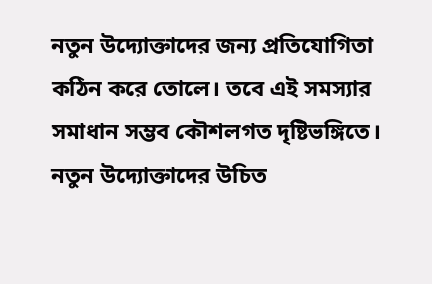নতুন উদ্যোক্তাদের জন্য প্রতিযোগিতা কঠিন করে তোলে। তবে এই সমস্যার সমাধান সম্ভব কৌশলগত দৃষ্টিভঙ্গিতে। নতুন উদ্যোক্তাদের উচিত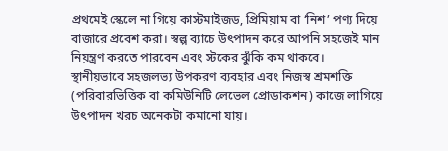প্রথমেই স্কেলে না গিয়ে কাস্টমাইজড, প্রিমিয়াম বা ‘নিশ’ পণ্য দিয়ে বাজারে প্রবেশ করা। স্বল্প ব্যাচে উৎপাদন করে আপনি সহজেই মান নিয়ন্ত্রণ করতে পারবেন এবং স্টকের ঝুঁকি কম থাকবে।
স্থানীয়ভাবে সহজলভ্য উপকরণ ব্যবহার এবং নিজস্ব শ্রমশক্তি (পরিবারভিত্তিক বা কমিউনিটি লেভেল প্রোডাকশন) কাজে লাগিয়ে উৎপাদন খরচ অনেকটা কমানো যায়।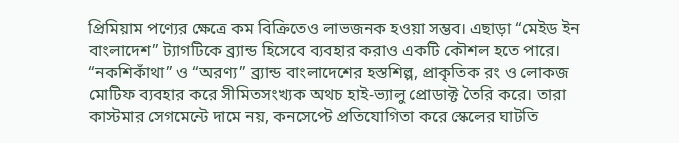প্রিমিয়াম পণ্যের ক্ষেত্রে কম বিক্রিতেও লাভজনক হওয়া সম্ভব। এছাড়া “মেইড ইন বাংলাদেশ” ট্যাগটিকে ব্র্যান্ড হিসেবে ব্যবহার করাও একটি কৌশল হতে পারে।
“নকশিকাঁথা” ও “অরণ্য” ব্র্যান্ড বাংলাদেশের হস্তশিল্প, প্রাকৃতিক রং ও লোকজ মোটিফ ব্যবহার করে সীমিতসংখ্যক অথচ হাই-ভ্যালু প্রোডাক্ট তৈরি করে। তারা কাস্টমার সেগমেন্টে দামে নয়, কনসেপ্টে প্রতিযোগিতা করে স্কেলের ঘাটতি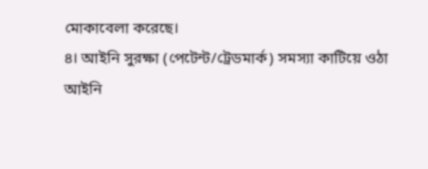মোকাবেলা করেছে।
৪। আইনি সুরক্ষা (পেটেন্ট/ট্রেডমার্ক) সমস্যা কাটিয়ে ওঠা
আইনি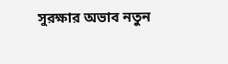সুরক্ষার অভাব নতুন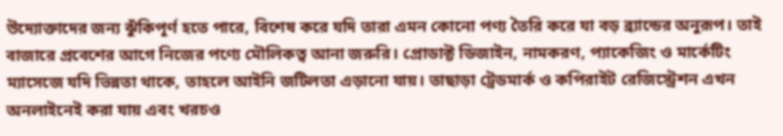উদ্যোক্তাদের জন্য ঝুঁকিপূর্ণ হতে পারে, বিশেষ করে যদি তারা এমন কোনো পণ্য তৈরি করে যা বড় ব্র্যান্ডের অনুরূপ। তাই বাজারে প্রবেশের আগে নিজের পণ্যে মৌলিকত্ব আনা জরুরি। প্রোডাক্ট ডিজাইন, নামকরণ, প্যাকেজিং ও মার্কেটিং ম্যাসেজে যদি ভিন্নতা থাকে, তাহলে আইনি জটিলতা এড়ানো যায়। তাছাড়া ট্রেডমার্ক ও কপিরাইট রেজিস্ট্রেশন এখন অনলাইনেই করা যায় এবং খরচও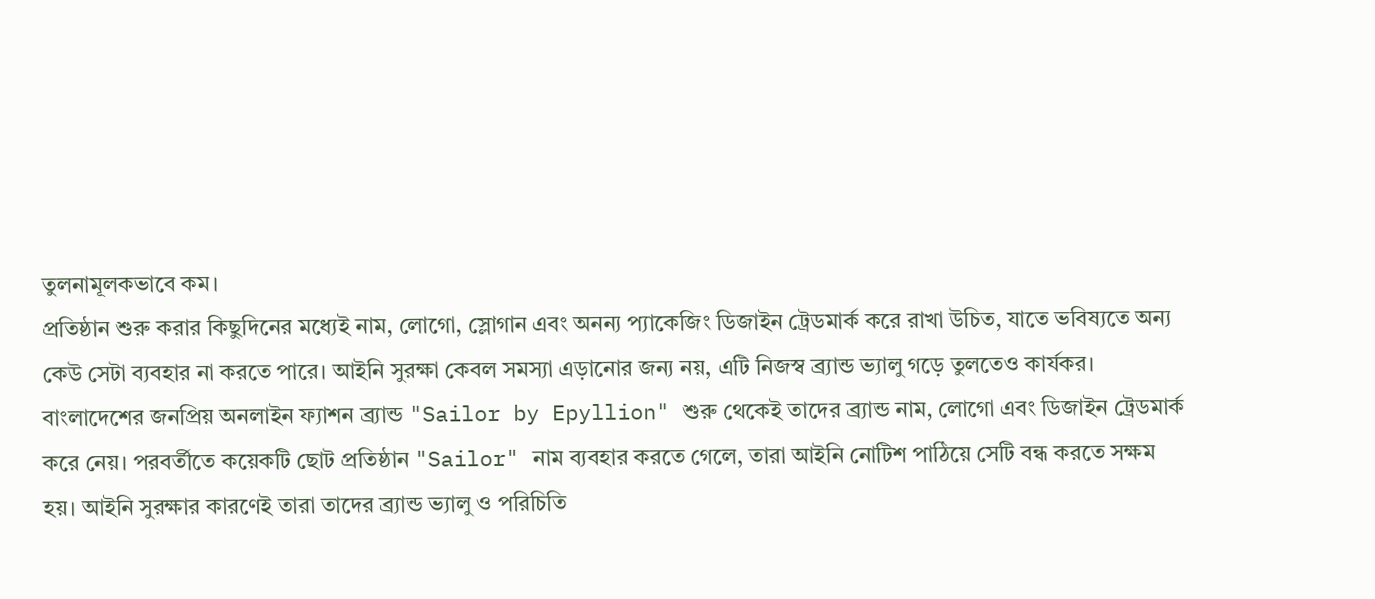তুলনামূলকভাবে কম।
প্রতিষ্ঠান শুরু করার কিছুদিনের মধ্যেই নাম, লোগো, স্লোগান এবং অনন্য প্যাকেজিং ডিজাইন ট্রেডমার্ক করে রাখা উচিত, যাতে ভবিষ্যতে অন্য কেউ সেটা ব্যবহার না করতে পারে। আইনি সুরক্ষা কেবল সমস্যা এড়ানোর জন্য নয়, এটি নিজস্ব ব্র্যান্ড ভ্যালু গড়ে তুলতেও কার্যকর।
বাংলাদেশের জনপ্রিয় অনলাইন ফ্যাশন ব্র্যান্ড "Sailor by Epyllion" শুরু থেকেই তাদের ব্র্যান্ড নাম, লোগো এবং ডিজাইন ট্রেডমার্ক করে নেয়। পরবর্তীতে কয়েকটি ছোট প্রতিষ্ঠান "Sailor" নাম ব্যবহার করতে গেলে, তারা আইনি নোটিশ পাঠিয়ে সেটি বন্ধ করতে সক্ষম হয়। আইনি সুরক্ষার কারণেই তারা তাদের ব্র্যান্ড ভ্যালু ও পরিচিতি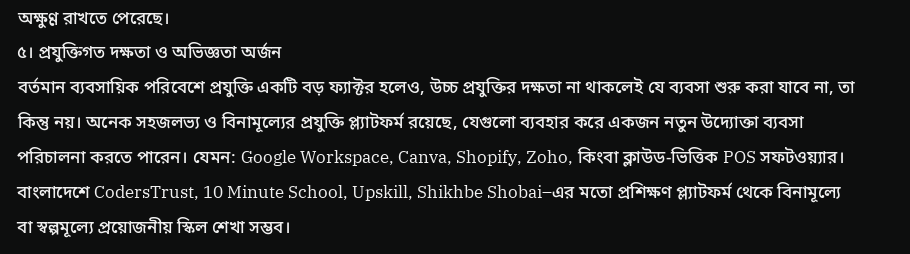অক্ষুণ্ণ রাখতে পেরেছে।
৫। প্রযুক্তিগত দক্ষতা ও অভিজ্ঞতা অর্জন
বর্তমান ব্যবসায়িক পরিবেশে প্রযুক্তি একটি বড় ফ্যাক্টর হলেও, উচ্চ প্রযুক্তির দক্ষতা না থাকলেই যে ব্যবসা শুরু করা যাবে না, তা কিন্তু নয়। অনেক সহজলভ্য ও বিনামূল্যের প্রযুক্তি প্ল্যাটফর্ম রয়েছে, যেগুলো ব্যবহার করে একজন নতুন উদ্যোক্তা ব্যবসা পরিচালনা করতে পারেন। যেমন: Google Workspace, Canva, Shopify, Zoho, কিংবা ক্লাউড-ভিত্তিক POS সফটওয়্যার।
বাংলাদেশে CodersTrust, 10 Minute School, Upskill, Shikhbe Shobai–এর মতো প্রশিক্ষণ প্ল্যাটফর্ম থেকে বিনামূল্যে বা স্বল্পমূল্যে প্রয়োজনীয় স্কিল শেখা সম্ভব।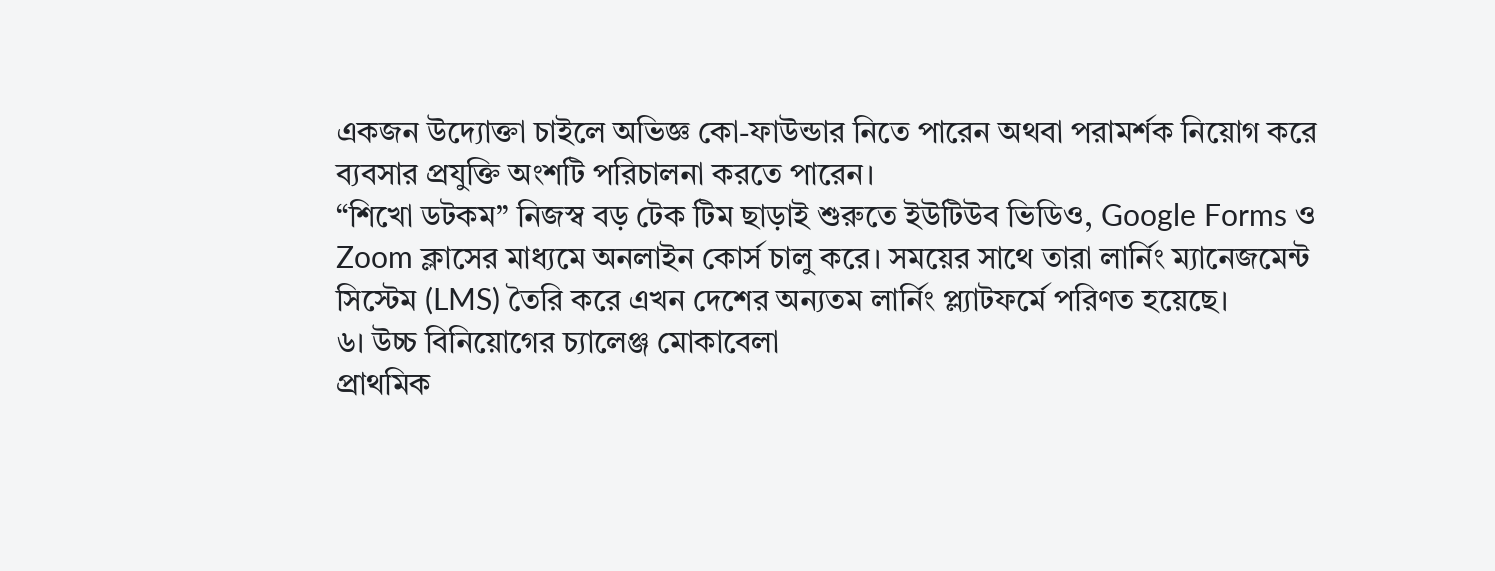একজন উদ্যোক্তা চাইলে অভিজ্ঞ কো-ফাউন্ডার নিতে পারেন অথবা পরামর্শক নিয়োগ করে ব্যবসার প্রযুক্তি অংশটি পরিচালনা করতে পারেন।
“শিখো ডটকম” নিজস্ব বড় টেক টিম ছাড়াই শুরুতে ইউটিউব ভিডিও, Google Forms ও Zoom ক্লাসের মাধ্যমে অনলাইন কোর্স চালু করে। সময়ের সাথে তারা লার্নিং ম্যানেজমেন্ট সিস্টেম (LMS) তৈরি করে এখন দেশের অন্যতম লার্নিং প্ল্যাটফর্মে পরিণত হয়েছে।
৬। উচ্চ বিনিয়োগের চ্যালেঞ্জ মোকাবেলা
প্রাথমিক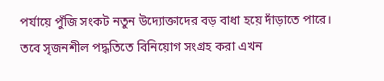পর্যায়ে পুঁজি সংকট নতুন উদ্যোক্তাদের বড় বাধা হয়ে দাঁড়াতে পারে। তবে সৃজনশীল পদ্ধতিতে বিনিয়োগ সংগ্রহ করা এখন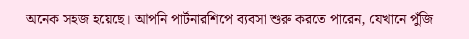অনেক সহজ হয়েছে। আপনি পার্টনারশিপে ব্যবসা শুরু করতে পারেন, যেখানে পুঁজি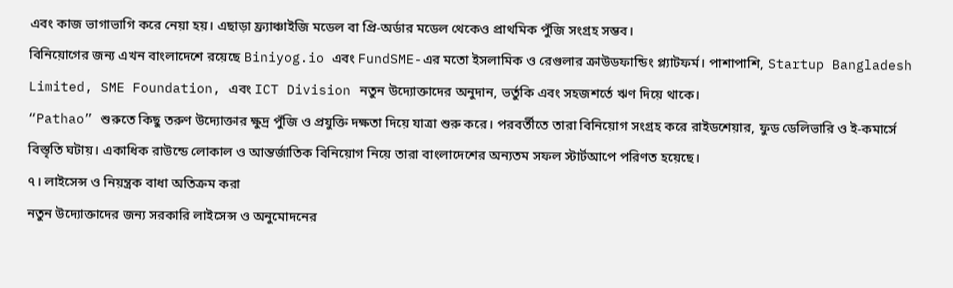এবং কাজ ভাগাভাগি করে নেয়া হয়। এছাড়া ফ্র্যাঞ্চাইজি মডেল বা প্রি-অর্ডার মডেল থেকেও প্রাথমিক পুঁজি সংগ্রহ সম্ভব।
বিনিয়োগের জন্য এখন বাংলাদেশে রয়েছে Biniyog.io এবং FundSME-এর মতো ইসলামিক ও রেগুলার ক্রাউডফান্ডিং প্ল্যাটফর্ম। পাশাপাশি, Startup Bangladesh Limited, SME Foundation, এবং ICT Division নতুন উদ্যোক্তাদের অনুদান, ভর্তুকি এবং সহজশর্তে ঋণ দিয়ে থাকে।
“Pathao” শুরুতে কিছু তরুণ উদ্যোক্তার ক্ষুদ্র পুঁজি ও প্রযুক্তি দক্ষতা দিয়ে যাত্রা শুরু করে। পরবর্তীতে তারা বিনিয়োগ সংগ্রহ করে রাইডশেয়ার, ফুড ডেলিভারি ও ই-কমার্সে বিস্তৃতি ঘটায়। একাধিক রাউন্ডে লোকাল ও আন্তর্জাতিক বিনিয়োগ নিয়ে তারা বাংলাদেশের অন্যতম সফল স্টার্টআপে পরিণত হয়েছে।
৭। লাইসেন্স ও নিয়ন্ত্রক বাধা অতিক্রম করা
নতুন উদ্যোক্তাদের জন্য সরকারি লাইসেন্স ও অনুমোদনের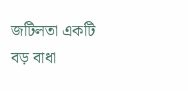জটিলতা একটি বড় বাধা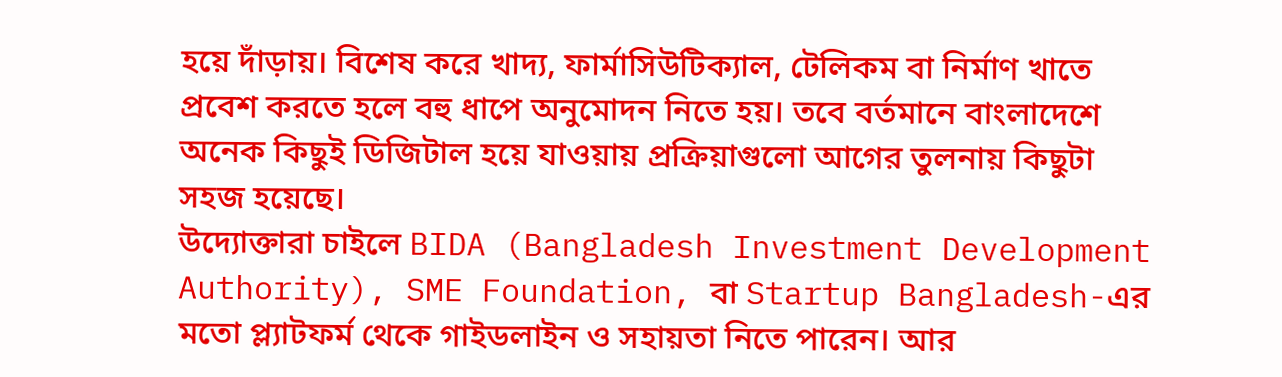হয়ে দাঁড়ায়। বিশেষ করে খাদ্য, ফার্মাসিউটিক্যাল, টেলিকম বা নির্মাণ খাতে প্রবেশ করতে হলে বহু ধাপে অনুমোদন নিতে হয়। তবে বর্তমানে বাংলাদেশে অনেক কিছুই ডিজিটাল হয়ে যাওয়ায় প্রক্রিয়াগুলো আগের তুলনায় কিছুটা সহজ হয়েছে।
উদ্যোক্তারা চাইলে BIDA (Bangladesh Investment Development Authority), SME Foundation, বা Startup Bangladesh-এর মতো প্ল্যাটফর্ম থেকে গাইডলাইন ও সহায়তা নিতে পারেন। আর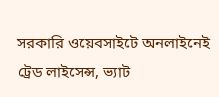সরকারি ওয়েবসাইটে অনলাইনেই ট্রেড লাইসেন্স, ভ্যাট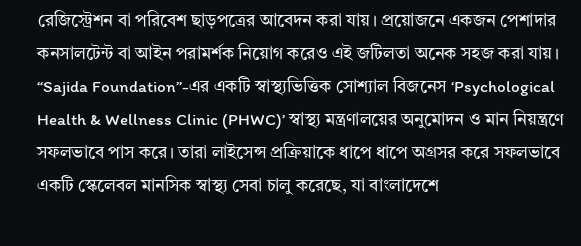রেজিস্ট্রেশন বা পরিবেশ ছাড়পত্রের আবেদন করা যায়। প্রয়োজনে একজন পেশাদার কনসালটেন্ট বা আইন পরামর্শক নিয়োগ করেও এই জটিলতা অনেক সহজ করা যায়।
“Sajida Foundation”-এর একটি স্বাস্থ্যভিত্তিক সোশ্যাল বিজনেস ‘Psychological Health & Wellness Clinic (PHWC)’ স্বাস্থ্য মন্ত্রণালয়ের অনুমোদন ও মান নিয়ন্ত্রণে সফলভাবে পাস করে। তারা লাইসেন্স প্রক্রিয়াকে ধাপে ধাপে অগ্রসর করে সফলভাবে একটি স্কেলেবল মানসিক স্বাস্থ্য সেবা চালু করেছে, যা বাংলাদেশে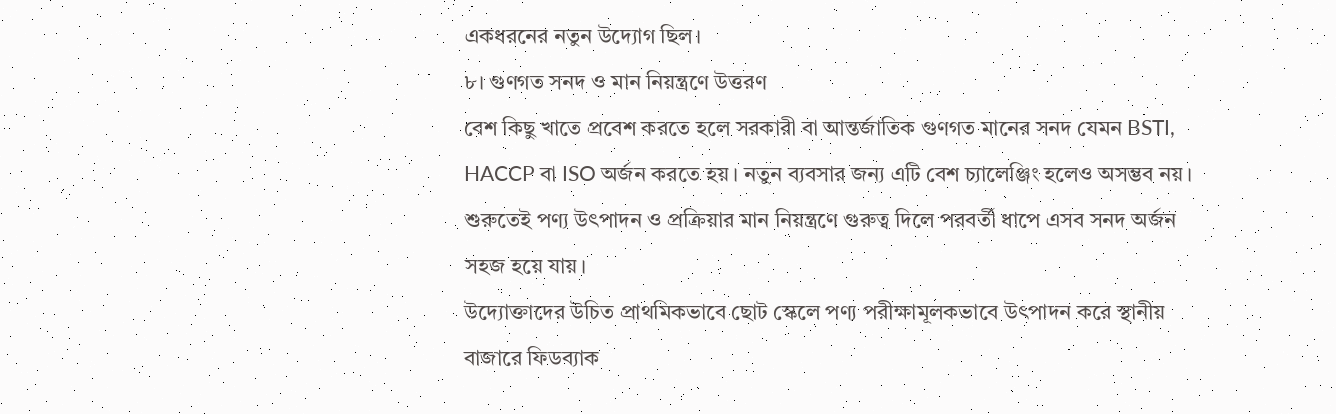একধরনের নতুন উদ্যোগ ছিল।
৮। গুণগত সনদ ও মান নিয়ন্ত্রণে উত্তরণ
বেশ কিছু খাতে প্রবেশ করতে হলে সরকারী বা আন্তর্জাতিক গুণগত মানের সনদ যেমন BSTI, HACCP বা ISO অর্জন করতে হয়। নতুন ব্যবসার জন্য এটি বেশ চ্যালেঞ্জিং হলেও অসম্ভব নয়। শুরুতেই পণ্য উৎপাদন ও প্রক্রিয়ার মান নিয়ন্ত্রণে গুরুত্ব দিলে পরবর্তী ধাপে এসব সনদ অর্জন সহজ হয়ে যায়।
উদ্যোক্তাদের উচিত প্রাথমিকভাবে ছোট স্কেলে পণ্য পরীক্ষামূলকভাবে উৎপাদন করে স্থানীয় বাজারে ফিডব্যাক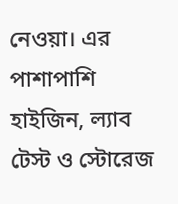নেওয়া। এর পাশাপাশি হাইজিন, ল্যাব টেস্ট ও স্টোরেজ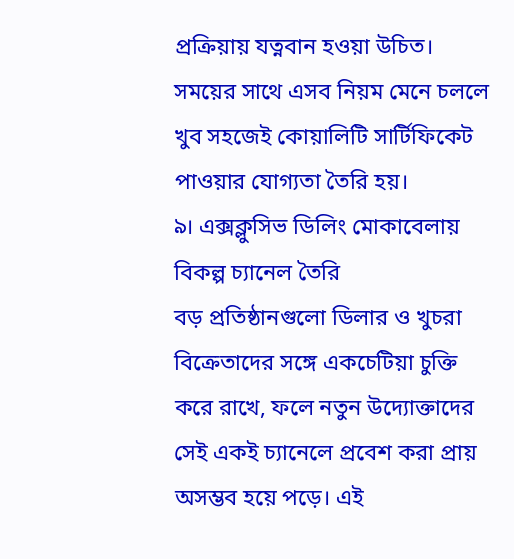প্রক্রিয়ায় যত্নবান হওয়া উচিত। সময়ের সাথে এসব নিয়ম মেনে চললে খুব সহজেই কোয়ালিটি সার্টিফিকেট পাওয়ার যোগ্যতা তৈরি হয়।
৯। এক্সক্লুসিভ ডিলিং মোকাবেলায় বিকল্প চ্যানেল তৈরি
বড় প্রতিষ্ঠানগুলো ডিলার ও খুচরা বিক্রেতাদের সঙ্গে একচেটিয়া চুক্তি করে রাখে, ফলে নতুন উদ্যোক্তাদের সেই একই চ্যানেলে প্রবেশ করা প্রায় অসম্ভব হয়ে পড়ে। এই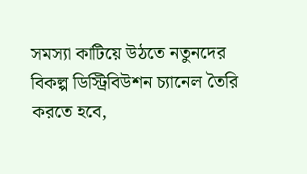সমস্যা কাটিয়ে উঠতে নতুনদের বিকল্প ডিস্ট্রিবিউশন চ্যানেল তৈরি করতে হবে,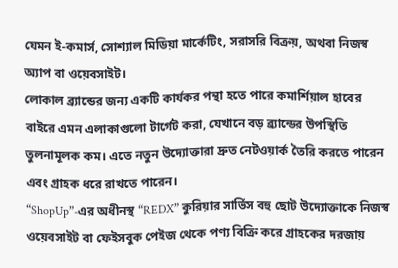যেমন ই-কমার্স, সোশ্যাল মিডিয়া মার্কেটিং, সরাসরি বিক্রয়, অথবা নিজস্ব অ্যাপ বা ওয়েবসাইট।
লোকাল ব্র্যান্ডের জন্য একটি কার্যকর পন্থা হতে পারে কমার্শিয়াল হাবের বাইরে এমন এলাকাগুলো টার্গেট করা, যেখানে বড় ব্র্যান্ডের উপস্থিতি তুলনামূলক কম। এতে নতুন উদ্যোক্তারা দ্রুত নেটওয়ার্ক তৈরি করতে পারেন এবং গ্রাহক ধরে রাখতে পারেন।
“ShopUp”-এর অধীনস্থ “REDX” কুরিয়ার সার্ভিস বহু ছোট উদ্যোক্তাকে নিজস্ব ওয়েবসাইট বা ফেইসবুক পেইজ থেকে পণ্য বিক্রি করে গ্রাহকের দরজায়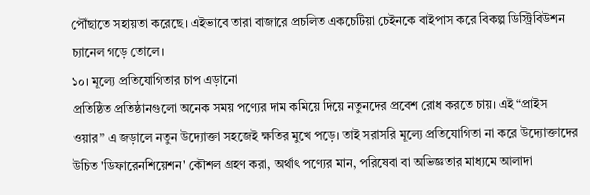পৌঁছাতে সহায়তা করেছে। এইভাবে তারা বাজারে প্রচলিত একচেটিয়া চেইনকে বাইপাস করে বিকল্প ডিস্ট্রিবিউশন চ্যানেল গড়ে তোলে।
১০। মূল্যে প্রতিযোগিতার চাপ এড়ানো
প্রতিষ্ঠিত প্রতিষ্ঠানগুলো অনেক সময় পণ্যের দাম কমিয়ে দিয়ে নতুনদের প্রবেশ রোধ করতে চায়। এই “প্রাইস ওয়ার” এ জড়ালে নতুন উদ্যোক্তা সহজেই ক্ষতির মুখে পড়ে। তাই সরাসরি মূল্যে প্রতিযোগিতা না করে উদ্যোক্তাদের উচিত 'ডিফারেনশিয়েশন' কৌশল গ্রহণ করা, অর্থাৎ পণ্যের মান, পরিষেবা বা অভিজ্ঞতার মাধ্যমে আলাদা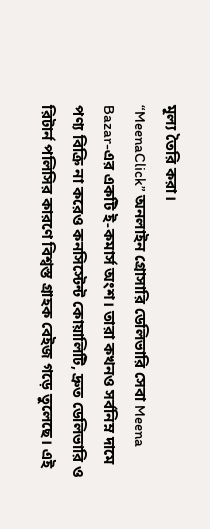মূল্য তৈরি করা।
“MeenaClick” অনলাইন গ্রোসারি ডেলিভারি সেবা Meena Bazar-এর একটি ই-কমার্স অংশ। তারা কখনও সর্বনিম্ন দামে পণ্য বিক্রি না করেও কনসিস্টেন্ট কোয়ালিটি, দ্রুত ডেলিভারি ও রিটার্ন পলিসির কারণে বিশ্বস্ত গ্রাহক বেইজ গড়ে তুলেছে। এই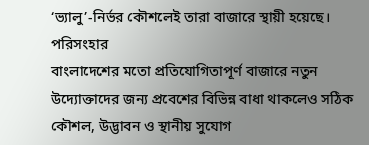‘ভ্যালু’-নির্ভর কৌশলেই তারা বাজারে স্থায়ী হয়েছে।
পরিসংহার
বাংলাদেশের মতো প্রতিযোগিতাপূর্ণ বাজারে নতুন উদ্যোক্তাদের জন্য প্রবেশের বিভিন্ন বাধা থাকলেও সঠিক কৌশল, উদ্ভাবন ও স্থানীয় সুযোগ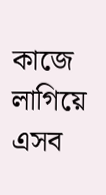কাজে লাগিয়ে এসব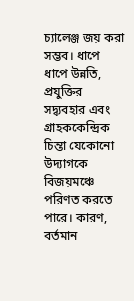চ্যালেঞ্জ জয় করা সম্ভব। ধাপে ধাপে উন্নতি, প্রযুক্তির সদ্ব্যবহার এবং গ্রাহককেন্দ্রিক চিন্তা যেকোনো উদ্যাগকে বিজয়মঞ্চে পরিণত করতে পারে। কারণ, বর্তমান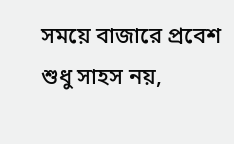সময়ে বাজারে প্রবেশ শুধু সাহস নয়,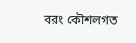বরং কৌশলগত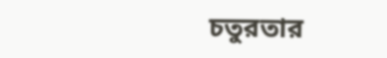চতুরতার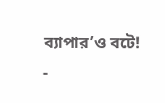ব্যাপার’ও বটে!
-